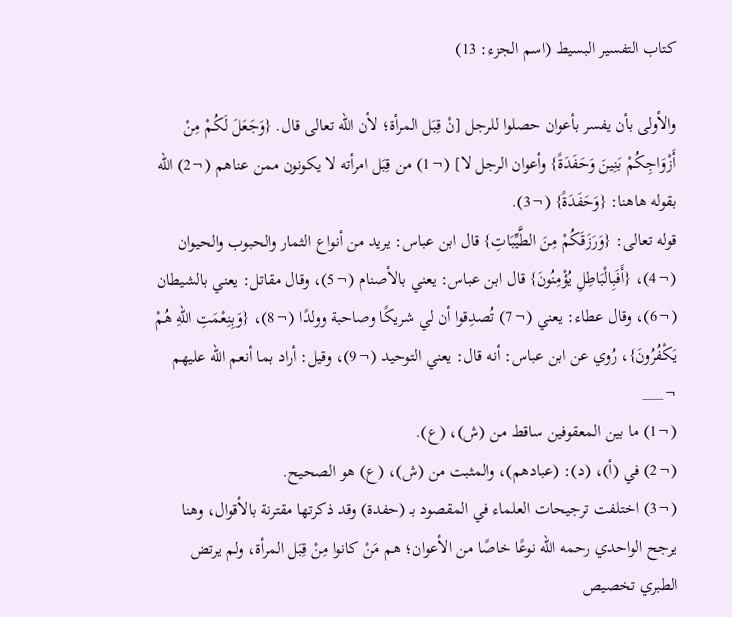كتاب التفسير البسيط (اسم الجزء: 13)

والأولى بأن يفسر بأعوان حصلوا للرجل [نْ قِبَل المرأة؛ لأن الله تعالى قال. {وَجَعَلَ لَكُمْ مِنْ أَزْوَاجِكُمْ بَنِينَ وَحَفَدَةً} وأعوان الرجل لا] (¬1) من قِبَل امرأته لا يكونون ممن عناهم (¬2) الله بقوله هاهنا: {وَحَفَدَةً} (¬3).
قوله تعالى: {وَرَزَقَكُمْ مِنَ الطَّيِّبَاتِ} قال ابن عباس: يريد من أنواع الثمار والحبوب والحيوان (¬4)، {أَفَبِالْبَاطِلِ يُؤْمِنُونَ} قال ابن عباس: يعني بالأصنام (¬5)، وقال مقاتل: يعني بالشيطان (¬6)، وقال عطاء: يعني (¬7) تُصدِقوا أن لي شريكًا وصاحبة وولدًا (¬8)، {وَبِنِعْمَتِ اللهِ هُمْ يَكْفُرُونَ}، رُوي عن ابن عباس: أنه قال: يعني التوحيد (¬9)، وقيل: أراد بما أنعم الله عليهم
¬___
(¬1) ما بين المعقوفين ساقط من (ش)، (ع).
(¬2) في (أ)، (د): (عبادهم)، والمثبت من (ش)، (ع) هو الصحيح.
(¬3) اختلفت ترجيحات العلماء في المقصود بـ (حفدة) وقد ذكرتها مقترنة بالأقوال، وهنا يرجح الواحدي رحمه الله نوعًا خاصًا من الأعوان؛ هم مَنْ كانوا مِنْ قِبَل المرأة، ولم يرتض الطبري تخصيص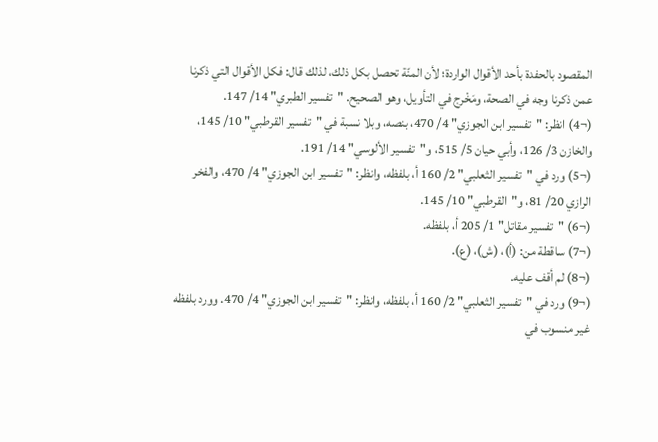المقصود بالحفدة بأحد الأقوال الواردة؛ لأن المنّة تحصل بكل ذلك، لذلك قال: فكل الأقوال التي ذكرنا عمن ذكرنا وجه في الصحة، ومَخْرج في التأويل، وهو الصحيح. "تفسير الطبري" 14/ 147.
(¬4) انظر: "تفسير ابن الجوزي" 4/ 470، بنصه، وبلا نسبة في "تفسير القرطبي" 10/ 145، والخازن 3/ 126، وأبي حيان 5/ 515، و"تفسير الألوسي" 14/ 191.
(¬5) ورد في "تفسير الثعلبي" 2/ 160 أ، بلفظه، وانظر: "تفسير ابن الجوزي" 4/ 470، والفخر الرازي 20/ 81، و"القرطبي" 10/ 145.
(¬6) "تفسير مقاتل" 1/ 205 أ، بلفظه.
(¬7) ساقطة من: (أ)، (ش)، (ع).
(¬8) لم أقف عليه.
(¬9) ورد في "تفسير الثعلبي" 2/ 160 أ، بلفظه، وانظر: "تفسير ابن الجوزي" 4/ 470. وورد بلفظه غير منسوب في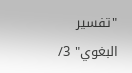"تفسير البغوي" 3/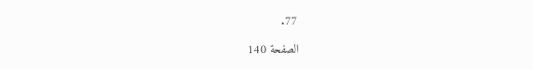77.

الصفحة 140